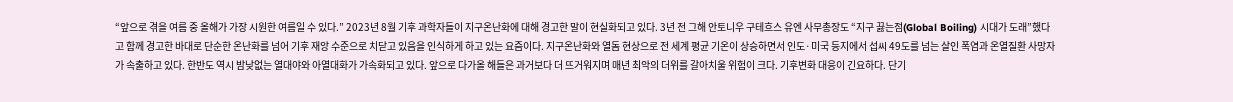“앞으로 겪을 여름 중 올해가 가장 시원한 여름일 수 있다.” 2023년 8월 기후 과학자들이 지구온난화에 대해 경고한 말이 현실화되고 있다. 3년 전 그해 안토니우 구테흐스 유엔 사무총장도 “지구 끓는점(Global Boiling) 시대가 도래”했다고 함께 경고한 바대로 단순한 온난화를 넘어 기후 재앙 수준으로 치닫고 있음을 인식하게 하고 있는 요즘이다. 지구온난화와 열돔 현상으로 전 세계 평균 기온이 상승하면서 인도·미국 등지에서 섭씨 49도를 넘는 살인 폭염과 온열질환 사망자가 속출하고 있다. 한반도 역시 밤낮없는 열대야와 아열대화가 가속화되고 있다. 앞으로 다가올 해들은 과거보다 더 뜨거워지며 매년 최악의 더위를 갈아치울 위험이 크다. 기후변화 대응이 긴요하다. 단기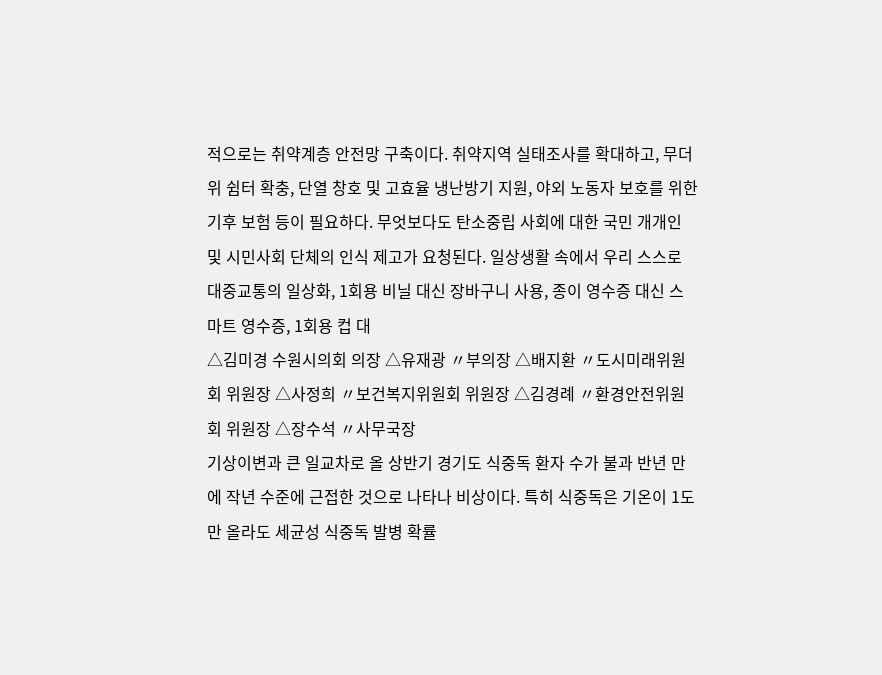적으로는 취약계층 안전망 구축이다. 취약지역 실태조사를 확대하고, 무더위 쉼터 확충, 단열 창호 및 고효율 냉난방기 지원, 야외 노동자 보호를 위한 기후 보험 등이 필요하다. 무엇보다도 탄소중립 사회에 대한 국민 개개인 및 시민사회 단체의 인식 제고가 요청된다. 일상생활 속에서 우리 스스로 대중교통의 일상화, 1회용 비닐 대신 장바구니 사용, 종이 영수증 대신 스마트 영수증, 1회용 컵 대
△김미경 수원시의회 의장 △유재광 〃부의장 △배지환 〃도시미래위원회 위원장 △사정희 〃보건복지위원회 위원장 △김경례 〃환경안전위원회 위원장 △장수석 〃사무국장
기상이변과 큰 일교차로 올 상반기 경기도 식중독 환자 수가 불과 반년 만에 작년 수준에 근접한 것으로 나타나 비상이다. 특히 식중독은 기온이 1도만 올라도 세균성 식중독 발병 확률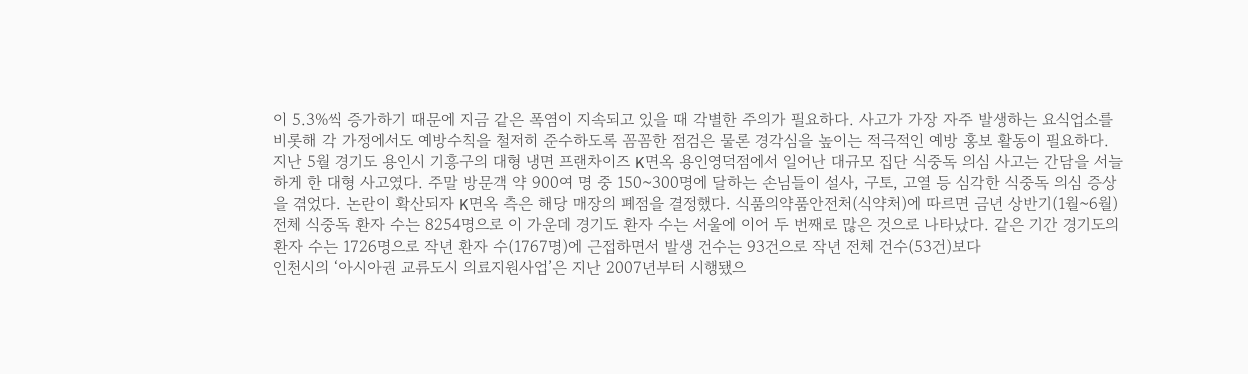이 5.3%씩 증가하기 때문에 지금 같은 폭염이 지속되고 있을 때 각별한 주의가 필요하다. 사고가 가장 자주 발생하는 요식업소를 비롯해 각 가정에서도 예방수칙을 철저히 준수하도록 꼼꼼한 점검은 물론 경각심을 높이는 적극적인 예방 홍보 활동이 필요하다. 지난 5월 경기도 용인시 기흥구의 대형 냉면 프랜차이즈 K면옥 용인영덕점에서 일어난 대규모 집단 식중독 의심 사고는 간담을 서늘하게 한 대형 사고였다. 주말 방문객 약 900여 명 중 150~300명에 달하는 손님들이 설사, 구토, 고열 등 심각한 식중독 의심 증상을 겪었다. 논란이 확산되자 K면옥 측은 해당 매장의 폐점을 결정했다. 식품의약품안전처(식약처)에 따르면 금년 상반기(1월~6월) 전체 식중독 환자 수는 8254명으로 이 가운데 경기도 환자 수는 서울에 이어 두 번째로 많은 것으로 나타났다. 같은 기간 경기도의 환자 수는 1726명으로 작년 환자 수(1767명)에 근접하면서 발생 건수는 93건으로 작년 전체 건수(53건)보다
인천시의 ‘아시아권 교류도시 의료지원사업’은 지난 2007년부터 시행됐으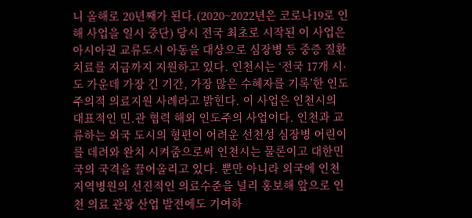니 올해로 20년째가 된다.(2020~2022년은 코로나19로 인해 사업을 일시 중단) 당시 전국 최초로 시작된 이 사업은 아시아권 교류도시 아동을 대상으로 심장병 등 중증 질환 치료를 지금까지 지원하고 있다. 인천시는 ‘전국 17개 시·도 가운데 가장 긴 기간, 가장 많은 수혜자를 기록’한 인도주의적 의료지원 사례라고 밝힌다. 이 사업은 인천시의 대표적인 민․관 협력 해외 인도주의 사업이다. 인천과 교류하는 외국 도시의 형편이 어려운 선천성 심장병 어린이를 데려와 완치 시켜줌으로써 인천시는 물론이고 대한민국의 국격을 끌어올리고 있다. 뿐만 아니라 외국에 인천지역병원의 선진적인 의료수준을 널리 홍보해 앞으로 인천 의료 관광 산업 발전에도 기여하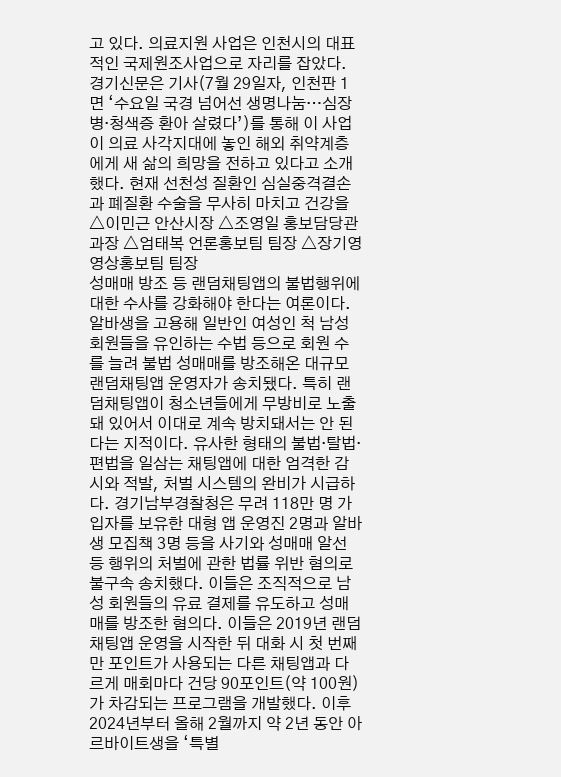고 있다. 의료지원 사업은 인천시의 대표적인 국제원조사업으로 자리를 잡았다. 경기신문은 기사(7월 29일자, 인천판 1면 ‘수요일 국경 넘어선 생명나눔…심장병·청색증 환아 살렸다’)를 통해 이 사업이 의료 사각지대에 놓인 해외 취약계층에게 새 삶의 희망을 전하고 있다고 소개했다. 현재 선천성 질환인 심실중격결손과 폐질환 수술을 무사히 마치고 건강을
△이민근 안산시장 △조영일 홍보담당관 과장 △엄태복 언론홍보팀 팀장 △장기영 영상홍보팀 팀장
성매매 방조 등 랜덤채팅앱의 불법행위에 대한 수사를 강화해야 한다는 여론이다. 알바생을 고용해 일반인 여성인 척 남성 회원들을 유인하는 수법 등으로 회원 수를 늘려 불법 성매매를 방조해온 대규모 랜덤채팅앱 운영자가 송치됐다. 특히 랜덤채팅앱이 청소년들에게 무방비로 노출돼 있어서 이대로 계속 방치돼서는 안 된다는 지적이다. 유사한 형태의 불법·탈법·편법을 일삼는 채팅앱에 대한 엄격한 감시와 적발, 처벌 시스템의 완비가 시급하다. 경기남부경찰청은 무려 118만 명 가입자를 보유한 대형 앱 운영진 2명과 알바생 모집책 3명 등을 사기와 성매매 알선 등 행위의 처벌에 관한 법률 위반 혐의로 불구속 송치했다. 이들은 조직적으로 남성 회원들의 유료 결제를 유도하고 성매매를 방조한 혐의다. 이들은 2019년 랜덤채팅앱 운영을 시작한 뒤 대화 시 첫 번째만 포인트가 사용되는 다른 채팅앱과 다르게 매회마다 건당 90포인트(약 100원)가 차감되는 프로그램을 개발했다. 이후 2024년부터 올해 2월까지 약 2년 동안 아르바이트생을 ‘특별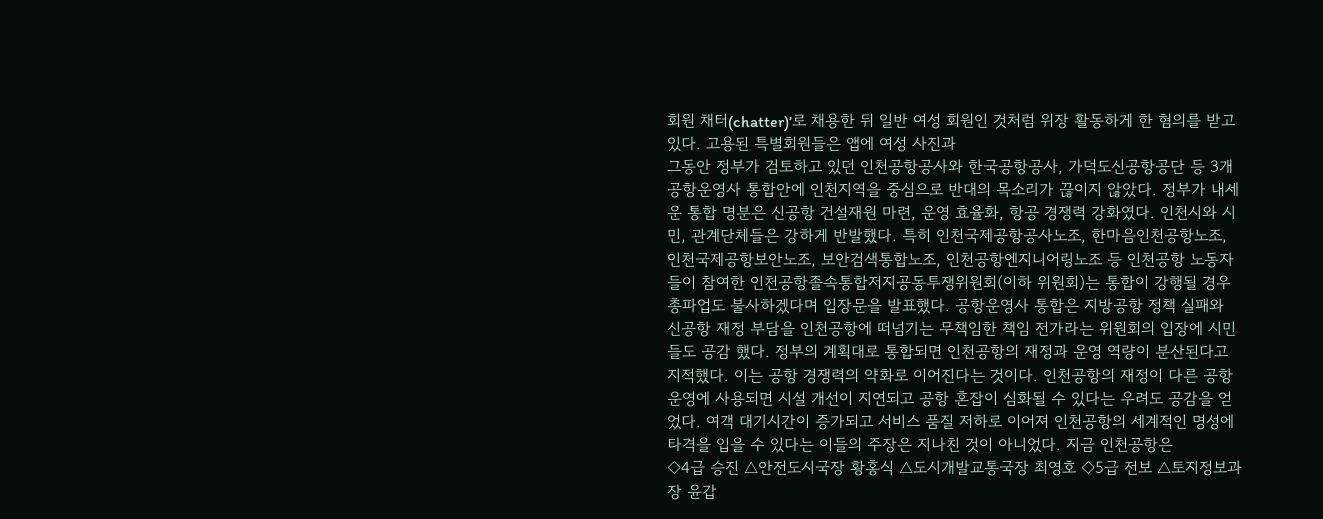회원 채터(chatter)’로 채용한 뒤 일반 여성 회원인 것처럼 위장 활동하게 한 혐의를 받고 있다. 고용된 특별회원들은 앱에 여성 사진과
그동안 정부가 검토하고 있던 인천공항공사와 한국공항공사, 가덕도신공항공단 등 3개 공항운영사 통합안에 인천지역을 중심으로 반대의 목소리가 끊이지 않았다. 정부가 내세운 통합 명분은 신공항 건설재원 마련, 운영 효율화, 항공 경쟁력 강화였다. 인천시와 시민, 관계단체들은 강하게 반발했다. 특히 인천국제공항공사노조, 한마음인천공항노조, 인천국제공항보안노조, 보안검색통합노조, 인천공항엔지니어링노조 등 인천공항 노동자들이 참여한 인천공항졸속통합저지공동투쟁위원회(이하 위원회)는 통합이 강행될 경우 총파업도 불사하겠다며 입장문을 발표했다. 공항운영사 통합은 지방공항 정책 실패와 신공항 재정 부담을 인천공항에 떠넘기는 무책임한 책임 전가라는 위원회의 입장에 시민들도 공감 했다. 정부의 계획대로 통합되면 인천공항의 재정과 운영 역량이 분산된다고 지적했다. 이는 공항 경쟁력의 약화로 이어진다는 것이다. 인천공항의 재정이 다른 공항 운영에 사용되면 시설 개선이 지연되고 공항 혼잡이 심화될 수 있다는 우려도 공감을 얻었다. 여객 대기시간이 증가되고 서비스 품질 저하로 이어져 인천공항의 세계적인 명성에 타격을 입을 수 있다는 이들의 주장은 지나친 것이 아니었다. 지금 인천공항은
◇4급 승진 △안전도시국장 황홍식 △도시개발교통국장 최영호 ◇5급 전보 △토지정보과장 윤갑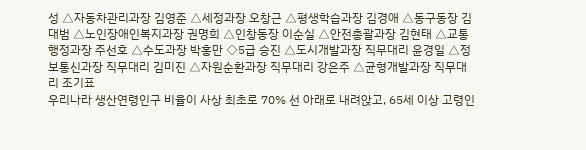성 △자동차관리과장 김영준 △세정과장 오창근 △평생학습과장 김경애 △동구동장 김대범 △노인장애인복지과장 권명희 △인창동장 이순실 △안전총괄과장 김현태 △교통행정과장 주선호 △수도과장 박홍만 ◇5급 승진 △도시개발과장 직무대리 윤경일 △정보통신과장 직무대리 김미진 △자원순환과장 직무대리 강은주 △균형개발과장 직무대리 조기표
우리나라 생산연령인구 비율이 사상 최초로 70% 선 아래로 내려앉고, 65세 이상 고령인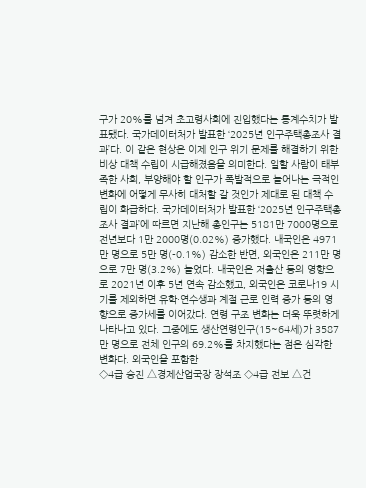구가 20%를 넘겨 초고령사회에 진입했다는 통계수치가 발표됐다. 국가데이터처가 발표한 ‘2025년 인구주택총조사 결과’다. 이 같은 현상은 이제 인구 위기 문제를 해결하기 위한 비상 대책 수립이 시급해졌음을 의미한다. 일할 사람이 태부족한 사회, 부양해야 할 인구가 폭발적으로 늘어나는 극적인 변화에 어떻게 무사히 대처할 갈 것인가 제대로 된 대책 수립이 화급하다. 국가데이터처가 발표한 ‘2025년 인구주택총조사 결과’에 따르면 지난해 총인구는 5181만 7000명으로 전년보다 1만 2000명(0.02%) 증가했다. 내국인은 4971만 명으로 5만 명(-0.1%) 감소한 반면, 외국인은 211만 명으로 7만 명(3.2%) 늘었다. 내국인은 저출산 등의 영향으로 2021년 이후 5년 연속 감소했고, 외국인은 코로나19 시기를 제외하면 유학·연수생과 계절 근로 인력 증가 등의 영향으로 증가세를 이어갔다. 연령 구조 변화는 더욱 뚜렷하게 나타나고 있다. 그중에도 생산연령인구(15~64세)가 3587만 명으로 전체 인구의 69.2%를 차지했다는 점은 심각한 변화다. 외국인을 포함한
◇4급 승진 △경제산업국장 장석조 ◇4급 전보 △건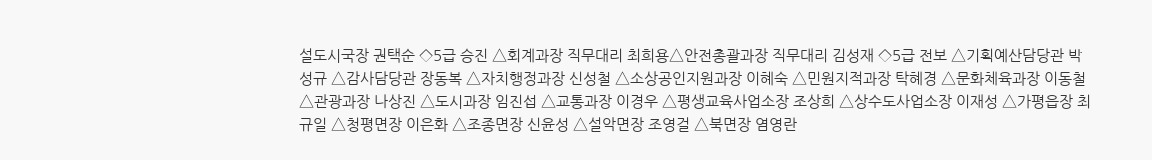설도시국장 권택순 ◇5급 승진 △회계과장 직무대리 최희용△안전총괄과장 직무대리 김성재 ◇5급 전보 △기획예산담당관 박성규 △감사담당관 장동복 △자치행정과장 신성철 △소상공인지원과장 이혜숙 △민원지적과장 탁혜경 △문화체육과장 이동철 △관광과장 나상진 △도시과장 임진섭 △교통과장 이경우 △평생교육사업소장 조상희 △상수도사업소장 이재성 △가평읍장 최규일 △청평면장 이은화 △조종면장 신윤성 △설악면장 조영걸 △북면장 염영란